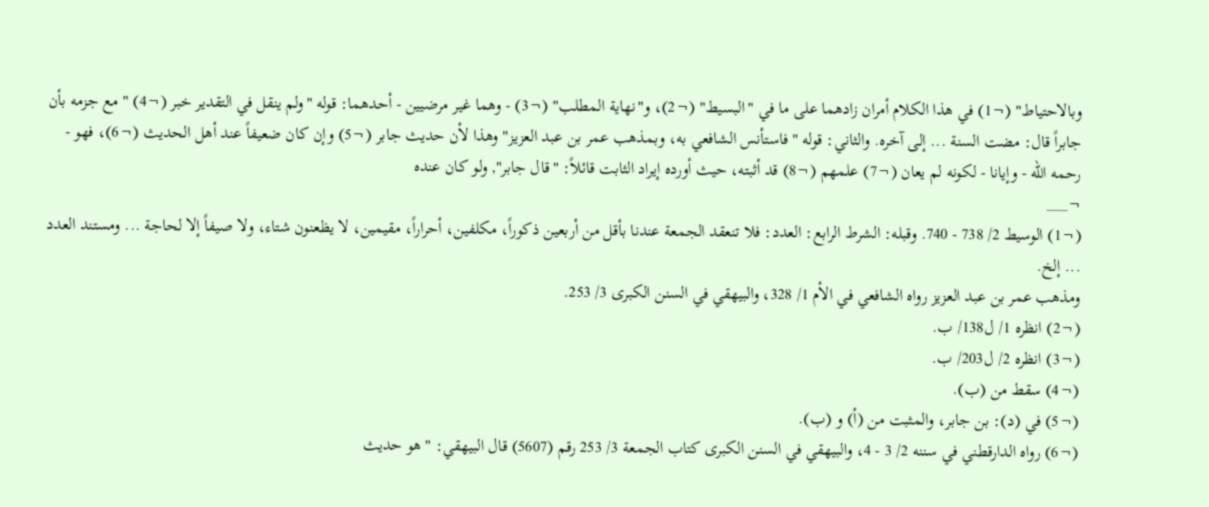وبالاحتياط" (¬1) في هذا الكلام أمران زادهما على ما في "البسيط" (¬2)، و"نهاية المطلب" (¬3) - وهما غير مرضيين - أحدهما: قوله "ولم ينقل في التقدير خبر (¬4) " مع جزمه بأن جابراً قال: مضت السنة ... إلى آخره. والثاني: قوله "فاستأنس الشافعي به، وبمذهب عمر بن عبد العزيز" وهذا لأن حديث جابر (¬5) وإن كان ضعيفاً عند أهل الحديث (¬6)، فهو - رحمه الله - وإيانا - لكونه لم يعان (¬7) علمهم (¬8) قد أثبته، حيث أورده إيراد الثابت قائلاً: "قال جابر", ولو كان عنده
¬___
(¬1) الوسيط 2/ 738 - 740. وقبله: الشرط الرابع: العدد: فلا تنعقد الجمعة عندنا بأقل من أربعين ذكوراً، مكلفين، أحراراً، مقيمين، لا يظعنون شتاء، ولا صيفاً إلا لحاجة ... ومستند العدد ... إلخ.
ومذهب عمر بن عبد العزيز رواه الشافعي في الأم 1/ 328، والبيهقي في السنن الكبرى 3/ 253.
(¬2) انظره 1/ ل138/ ب.
(¬3) انظره 2/ ل203/ ب.
(¬4) سقط من (ب).
(¬5) في (د): بن جابر، والمثبت من (أ) و (ب).
(¬6) رواه الدارقطني في سننه 2/ 3 - 4، والبيهقي في السنن الكبرى كتاب الجمعة 3/ 253 رقم (5607) قال البيهقي: "هو حديث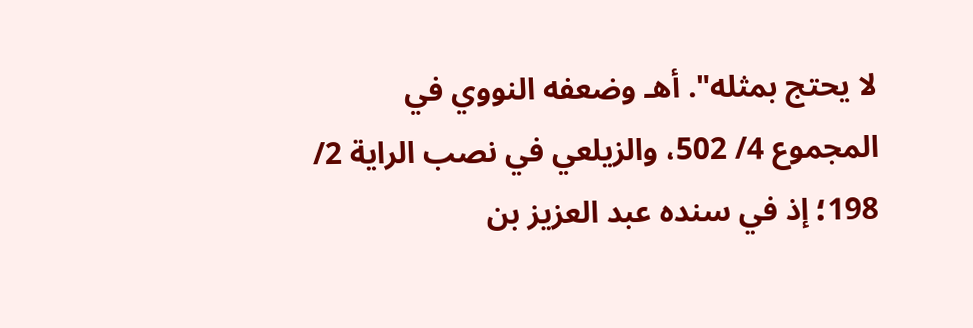لا يحتج بمثله". أهـ وضعفه النووي في المجموع 4/ 502، والزيلعي في نصب الراية 2/ 198؛ إذ في سنده عبد العزيز بن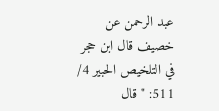عبد الرحمن عن خصيف قال ابن حجر في التلخيص الحبير 4/ 511: "قال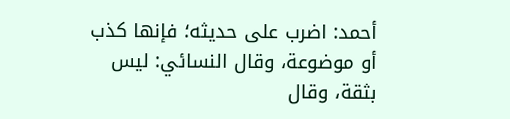أحمد: اضرب على حديثه؛ فإنها كذب أو موضوعة، وقال النسائي: ليس بثقة، وقال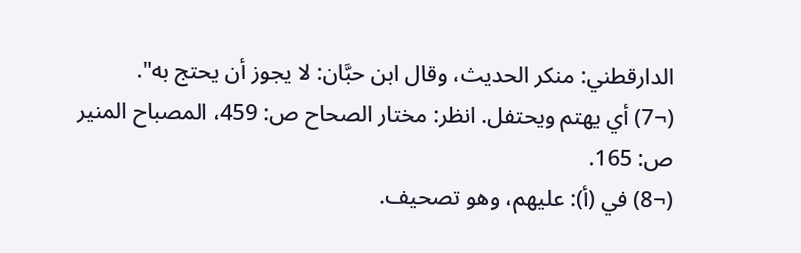الدارقطني: منكر الحديث، وقال ابن حبَّان: لا يجوز أن يحتج به".
(¬7) أي يهتم ويحتفل. انظر: مختار الصحاح ص: 459، المصباح المنير ص: 165.
(¬8) في (أ): عليهم، وهو تصحيف.